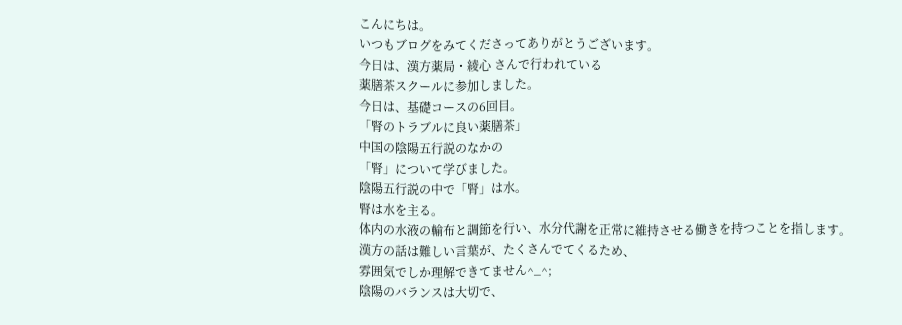こんにちは。
いつもブログをみてくださってありがとうございます。
今日は、漢方薬局・綾心 さんで行われている
薬膳茶スクールに参加しました。
今日は、基礎コースの6回目。
「腎のトラブルに良い薬膳茶」
中国の陰陽五行説のなかの
「腎」について学びました。
陰陽五行説の中で「腎」は水。
腎は水を主る。
体内の水液の輸布と調節を行い、水分代謝を正常に維持させる働きを持つことを指します。
漢方の話は難しい言葉が、たくさんでてくるため、
雰囲気でしか理解できてません^_^;
陰陽のバランスは大切で、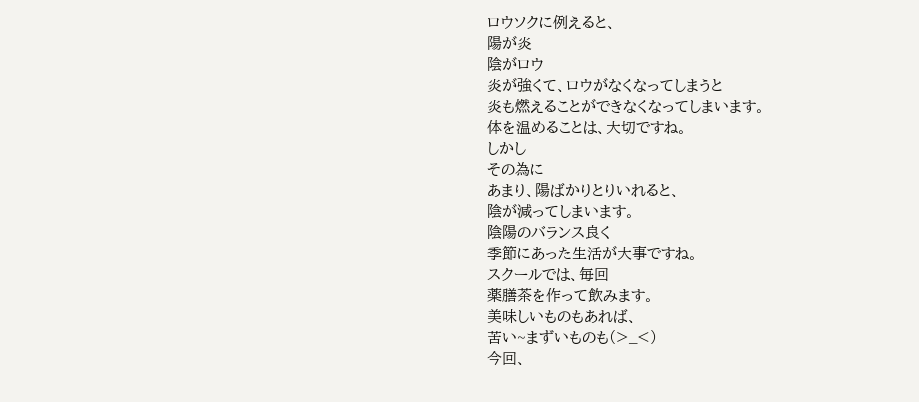ロウソクに例えると、
陽が炎
陰がロウ
炎が強くて、ロウがなくなってしまうと
炎も燃えることができなくなってしまいます。
体を温めることは、大切ですね。
しかし
その為に
あまり、陽ばかりとりいれると、
陰が減ってしまいます。
陰陽のバランス良く
季節にあった生活が大事ですね。
スクールでは、毎回
薬膳茶を作って飲みます。
美味しいものもあれば、
苦い~まずいものも(>_<)
今回、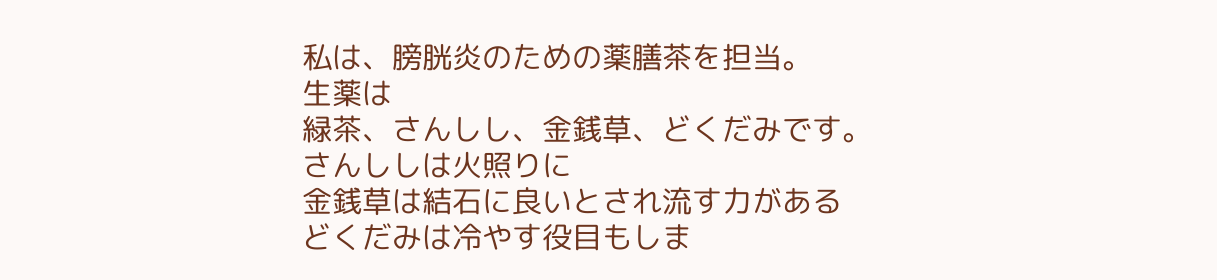私は、膀胱炎のための薬膳茶を担当。
生薬は
緑茶、さんしし、金銭草、どくだみです。
さんししは火照りに
金銭草は結石に良いとされ流す力がある
どくだみは冷やす役目もしま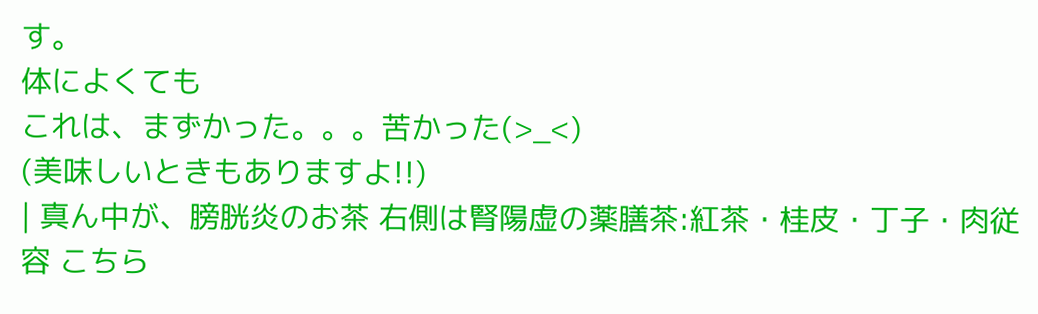す。
体によくても
これは、まずかった。。。苦かった(>_<)
(美味しいときもありますよ!!)
| 真ん中が、膀胱炎のお茶 右側は腎陽虚の薬膳茶:紅茶・桂皮・丁子・肉従容 こちら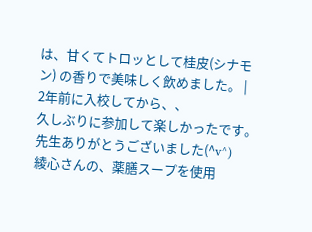は、甘くてトロッとして桂皮(シナモン) の香りで美味しく飲めました。 |
2年前に入校してから、、
久しぶりに参加して楽しかったです。
先生ありがとうございました(^v^)
綾心さんの、薬膳スープを使用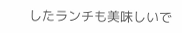したランチも美味しいで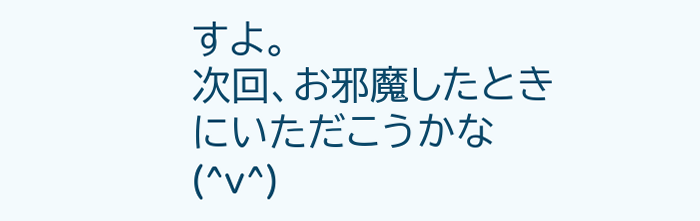すよ。
次回、お邪魔したときにいただこうかな(^v^)